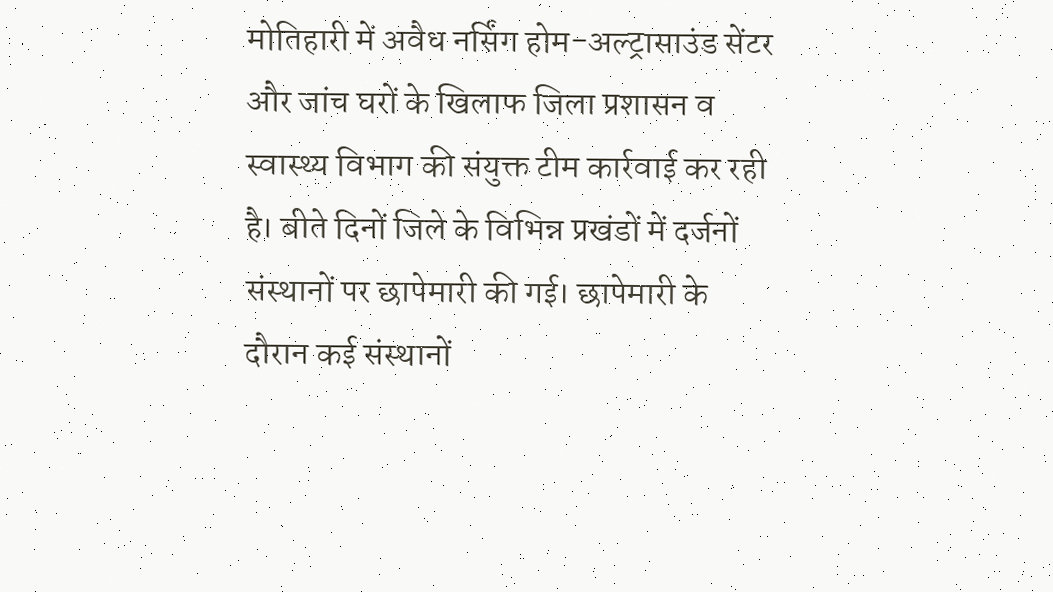मोतिहारी में अवैध नर्सिंग होम-अल्ट्रासाउंड सेंटर और जांच घरों के खिलाफ जिला प्रशासन व स्वास्थ्य विभाग की संयुक्त टीम कार्रवाई कर रही है। बीते दिनों जिले के विभिन्न प्रखंडों में दर्जनों संस्थानों पर छापेमारी की गई। छापेमारी के दौरान कई संस्थानों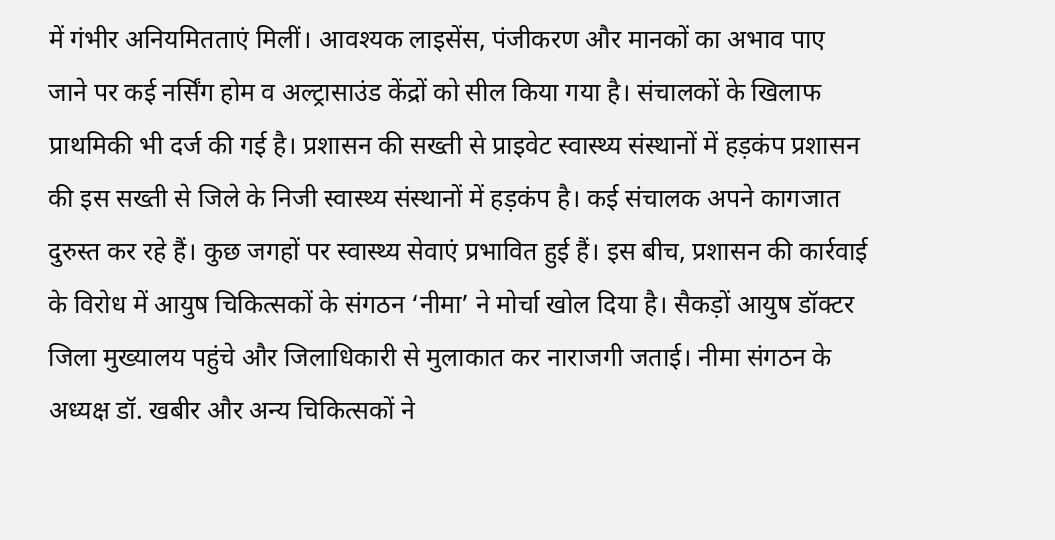में गंभीर अनियमितताएं मिलीं। आवश्यक लाइसेंस, पंजीकरण और मानकों का अभाव पाए जाने पर कई नर्सिंग होम व अल्ट्रासाउंड केंद्रों को सील किया गया है। संचालकों के खिलाफ प्राथमिकी भी दर्ज की गई है। प्रशासन की सख्ती से प्राइवेट स्वास्थ्य संस्थानों में हड़कंप प्रशासन की इस सख्ती से जिले के निजी स्वास्थ्य संस्थानों में हड़कंप है। कई संचालक अपने कागजात दुरुस्त कर रहे हैं। कुछ जगहों पर स्वास्थ्य सेवाएं प्रभावित हुई हैं। इस बीच, प्रशासन की कार्रवाई के विरोध में आयुष चिकित्सकों के संगठन ‘नीमा’ ने मोर्चा खोल दिया है। सैकड़ों आयुष डॉक्टर जिला मुख्यालय पहुंचे और जिलाधिकारी से मुलाकात कर नाराजगी जताई। नीमा संगठन के अध्यक्ष डॉ. खबीर और अन्य चिकित्सकों ने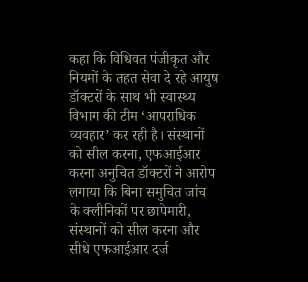कहा कि विधिवत पंजीकृत और नियमों के तहत सेवा दे रहे आयुष डॉक्टरों के साथ भी स्वास्थ्य विभाग की टीम ‘आपराधिक व्यवहार’ कर रही है। संस्थानों को सील करना, एफआईआर करना अनुचित डॉक्टरों ने आरोप लगाया कि बिना समुचित जांच के क्लीनिकों पर छापेमारी, संस्थानों को सील करना और सीधे एफआईआर दर्ज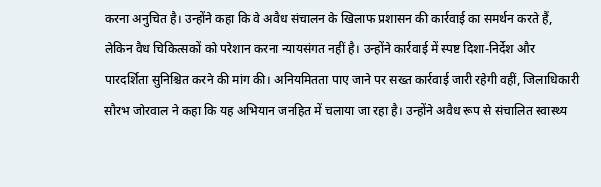करना अनुचित है। उन्होंने कहा कि वे अवैध संचालन के खिलाफ प्रशासन की कार्रवाई का समर्थन करते हैं, लेकिन वैध चिकित्सकों को परेशान करना न्यायसंगत नहीं है। उन्होंने कार्रवाई में स्पष्ट दिशा-निर्देश और पारदर्शिता सुनिश्चित करने की मांग की। अनियमितता पाए जाने पर सख्त कार्रवाई जारी रहेगी वहीं, जिलाधिकारी सौरभ जोरवाल ने कहा कि यह अभियान जनहित में चलाया जा रहा है। उन्होंने अवैध रूप से संचालित स्वास्थ्य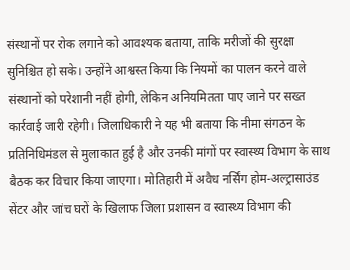संस्थानों पर रोक लगाने को आवश्यक बताया, ताकि मरीजों की सुरक्षा सुनिश्चित हो सके। उन्होंने आश्वस्त किया कि नियमों का पालन करने वाले संस्थानों को परेशानी नहीं होगी, लेकिन अनियमितता पाए जाने पर सख्त कार्रवाई जारी रहेगी। जिलाधिकारी ने यह भी बताया कि नीमा संगठन के प्रतिनिधिमंडल से मुलाकात हुई है और उनकी मांगों पर स्वास्थ्य विभाग के साथ बैठक कर विचार किया जाएगा। मोतिहारी में अवैध नर्सिंग होम-अल्ट्रासाउंड सेंटर और जांच घरों के खिलाफ जिला प्रशासन व स्वास्थ्य विभाग की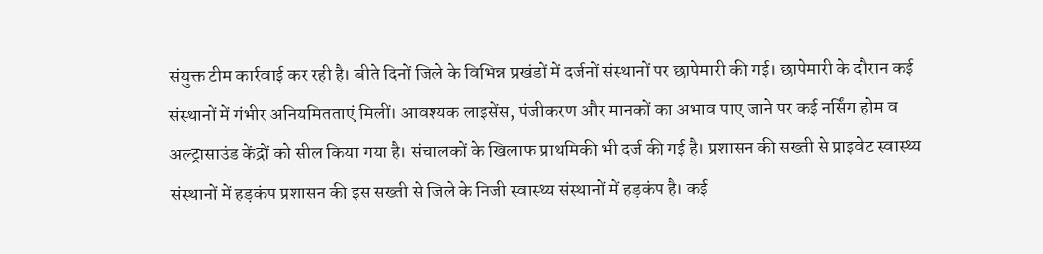संयुक्त टीम कार्रवाई कर रही है। बीते दिनों जिले के विभिन्न प्रखंडों में दर्जनों संस्थानों पर छापेमारी की गई। छापेमारी के दौरान कई संस्थानों में गंभीर अनियमितताएं मिलीं। आवश्यक लाइसेंस, पंजीकरण और मानकों का अभाव पाए जाने पर कई नर्सिंग होम व अल्ट्रासाउंड केंद्रों को सील किया गया है। संचालकों के खिलाफ प्राथमिकी भी दर्ज की गई है। प्रशासन की सख्ती से प्राइवेट स्वास्थ्य संस्थानों में हड़कंप प्रशासन की इस सख्ती से जिले के निजी स्वास्थ्य संस्थानों में हड़कंप है। कई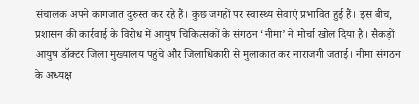संचालक अपने कागजात दुरुस्त कर रहे हैं। कुछ जगहों पर स्वास्थ्य सेवाएं प्रभावित हुई हैं। इस बीच, प्रशासन की कार्रवाई के विरोध में आयुष चिकित्सकों के संगठन ‘नीमा’ ने मोर्चा खोल दिया है। सैकड़ों आयुष डॉक्टर जिला मुख्यालय पहुंचे और जिलाधिकारी से मुलाकात कर नाराजगी जताई। नीमा संगठन के अध्यक्ष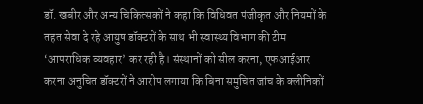डॉ. खबीर और अन्य चिकित्सकों ने कहा कि विधिवत पंजीकृत और नियमों के तहत सेवा दे रहे आयुष डॉक्टरों के साथ भी स्वास्थ्य विभाग की टीम ‘आपराधिक व्यवहार’ कर रही है। संस्थानों को सील करना, एफआईआर करना अनुचित डॉक्टरों ने आरोप लगाया कि बिना समुचित जांच के क्लीनिकों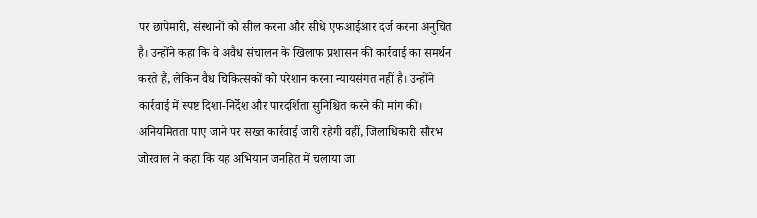पर छापेमारी, संस्थानों को सील करना और सीधे एफआईआर दर्ज करना अनुचित है। उन्होंने कहा कि वे अवैध संचालन के खिलाफ प्रशासन की कार्रवाई का समर्थन करते हैं, लेकिन वैध चिकित्सकों को परेशान करना न्यायसंगत नहीं है। उन्होंने कार्रवाई में स्पष्ट दिशा-निर्देश और पारदर्शिता सुनिश्चित करने की मांग की। अनियमितता पाए जाने पर सख्त कार्रवाई जारी रहेगी वहीं, जिलाधिकारी सौरभ जोरवाल ने कहा कि यह अभियान जनहित में चलाया जा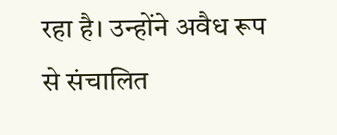रहा है। उन्होंने अवैध रूप से संचालित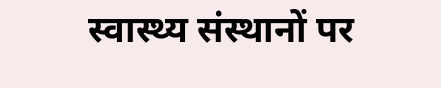स्वास्थ्य संस्थानों पर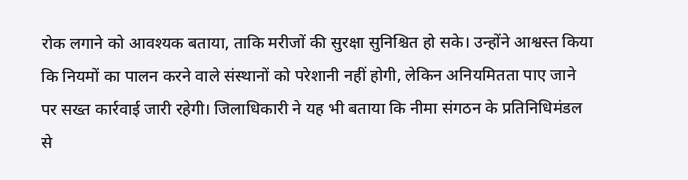रोक लगाने को आवश्यक बताया, ताकि मरीजों की सुरक्षा सुनिश्चित हो सके। उन्होंने आश्वस्त किया कि नियमों का पालन करने वाले संस्थानों को परेशानी नहीं होगी, लेकिन अनियमितता पाए जाने पर सख्त कार्रवाई जारी रहेगी। जिलाधिकारी ने यह भी बताया कि नीमा संगठन के प्रतिनिधिमंडल से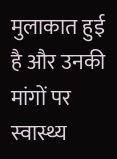मुलाकात हुई है और उनकी मांगों पर स्वास्थ्य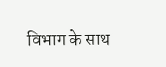विभाग के साथ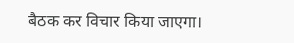बैठक कर विचार किया जाएगा।